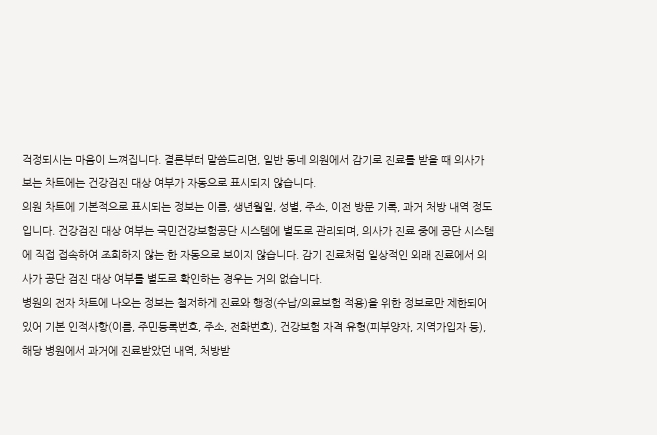걱정되시는 마음이 느껴집니다. 결론부터 말씀드리면, 일반 동네 의원에서 감기로 진료를 받을 때 의사가 보는 차트에는 건강검진 대상 여부가 자동으로 표시되지 않습니다.
의원 차트에 기본적으로 표시되는 정보는 이름, 생년월일, 성별, 주소, 이전 방문 기록, 과거 처방 내역 정도입니다. 건강검진 대상 여부는 국민건강보험공단 시스템에 별도로 관리되며, 의사가 진료 중에 공단 시스템에 직접 접속하여 조회하지 않는 한 자동으로 보이지 않습니다. 감기 진료처럼 일상적인 외래 진료에서 의사가 공단 검진 대상 여부를 별도로 확인하는 경우는 거의 없습니다.
병원의 전자 차트에 나오는 정보는 철저하게 진료와 행정(수납/의료보험 적용)을 위한 정보로만 제한되어 있어 기본 인적사항(이름, 주민등록번호, 주소, 전화번호), 건강보험 자격 유형(피부양자, 지역가입자 등), 해당 병원에서 과거에 진료받았던 내역, 처방받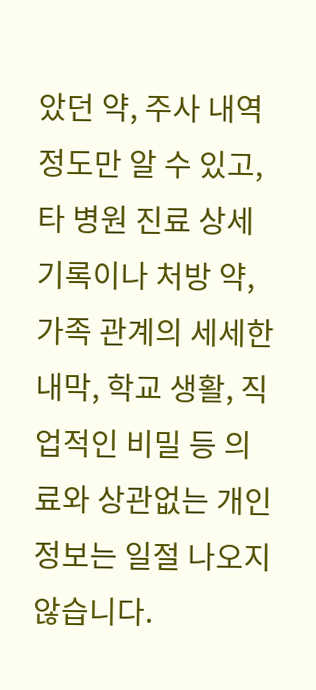았던 약, 주사 내역 정도만 알 수 있고, 타 병원 진료 상세 기록이나 처방 약, 가족 관계의 세세한 내막, 학교 생활, 직업적인 비밀 등 의료와 상관없는 개인정보는 일절 나오지 않습니다.